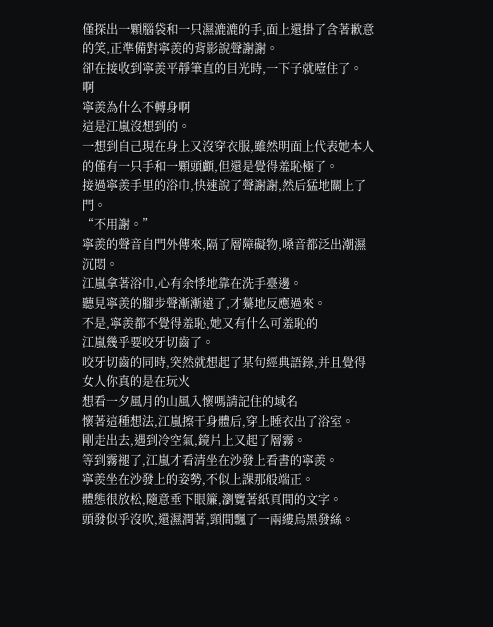僅探出一顆腦袋和一只濕漉漉的手,面上還掛了含著歉意的笑,正準備對寧羨的背影說聲謝謝。
卻在接收到寧羨平靜筆直的目光時,一下子就噎住了。
啊
寧羨為什么不轉身啊
這是江嵐沒想到的。
一想到自己現在身上又沒穿衣服,雖然明面上代表她本人的僅有一只手和一顆頭顱,但還是覺得羞恥極了。
接過寧羨手里的浴巾,快速說了聲謝謝,然后猛地關上了門。
“不用謝。”
寧羨的聲音自門外傳來,隔了層障礙物,嗓音都泛出潮濕沉悶。
江嵐拿著浴巾,心有余悸地靠在洗手臺邊。
聽見寧羨的腳步聲漸漸遠了,才驀地反應過來。
不是,寧羨都不覺得羞恥,她又有什么可羞恥的
江嵐幾乎要咬牙切齒了。
咬牙切齒的同時,突然就想起了某句經典語錄,并且覺得女人你真的是在玩火
想看一夕風月的山風入懷嗎請記住的域名
懷著這種想法,江嵐擦干身體后,穿上睡衣出了浴室。
剛走出去,遇到冷空氣,鏡片上又起了層霧。
等到霧褪了,江嵐才看清坐在沙發上看書的寧羨。
寧羨坐在沙發上的姿勢,不似上課那般端正。
體態很放松,隨意垂下眼簾,瀏覽著紙頁間的文字。
頭發似乎沒吹,還濕潤著,頸間飄了一兩縷烏黑發絲。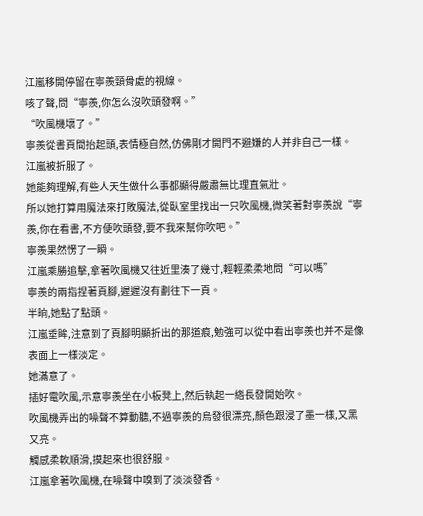江嵐移開停留在寧羨頸骨處的視線。
咳了聲,問“寧羨,你怎么沒吹頭發啊。”
“吹風機壞了。”
寧羨從書頁間抬起頭,表情極自然,仿佛剛才開門不避嫌的人并非自己一樣。
江嵐被折服了。
她能夠理解,有些人天生做什么事都顯得嚴肅無比理直氣壯。
所以她打算用魔法來打敗魔法,從臥室里找出一只吹風機,微笑著對寧羨說“寧羨,你在看書,不方便吹頭發,要不我來幫你吹吧。”
寧羨果然愣了一瞬。
江嵐乘勝追擊,拿著吹風機又往近里湊了幾寸,輕輕柔柔地問“可以嗎”
寧羨的兩指捏著頁腳,遲遲沒有劃往下一頁。
半晌,她點了點頭。
江嵐垂眸,注意到了頁腳明顯折出的那道痕,勉強可以從中看出寧羨也并不是像表面上一樣淡定。
她滿意了。
插好電吹風,示意寧羨坐在小板凳上,然后執起一綹長發開始吹。
吹風機弄出的噪聲不算動聽,不過寧羨的烏發很漂亮,顏色跟浸了墨一樣,又黑又亮。
觸感柔軟順滑,摸起來也很舒服。
江嵐拿著吹風機,在噪聲中嗅到了淡淡發香。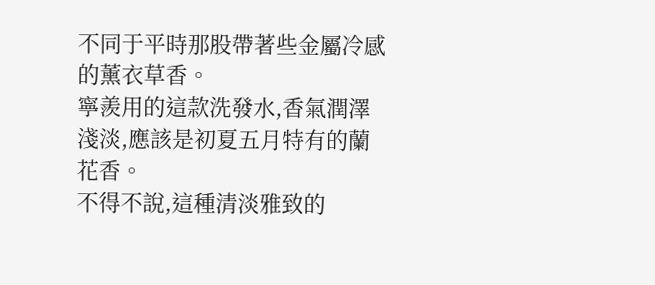不同于平時那股帶著些金屬冷感的薰衣草香。
寧羨用的這款洗發水,香氣潤澤淺淡,應該是初夏五月特有的蘭花香。
不得不說,這種清淡雅致的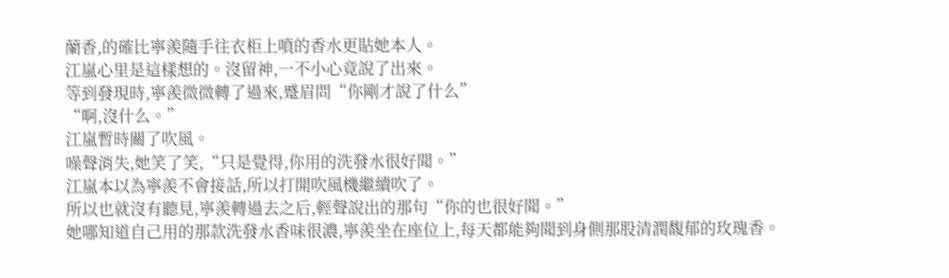蘭香,的確比寧羨隨手往衣柜上噴的香水更貼她本人。
江嵐心里是這樣想的。沒留神,一不小心竟說了出來。
等到發現時,寧羨微微轉了過來,蹙眉問“你剛才說了什么”
“啊,沒什么。”
江嵐暫時關了吹風。
噪聲消失,她笑了笑,“只是覺得,你用的洗發水很好聞。”
江嵐本以為寧羨不會接話,所以打開吹風機繼續吹了。
所以也就沒有聽見,寧羨轉過去之后,輕聲說出的那句“你的也很好聞。”
她哪知道自己用的那款洗發水香味很濃,寧羨坐在座位上,每天都能夠聞到身側那股清潤馥郁的玫瑰香。